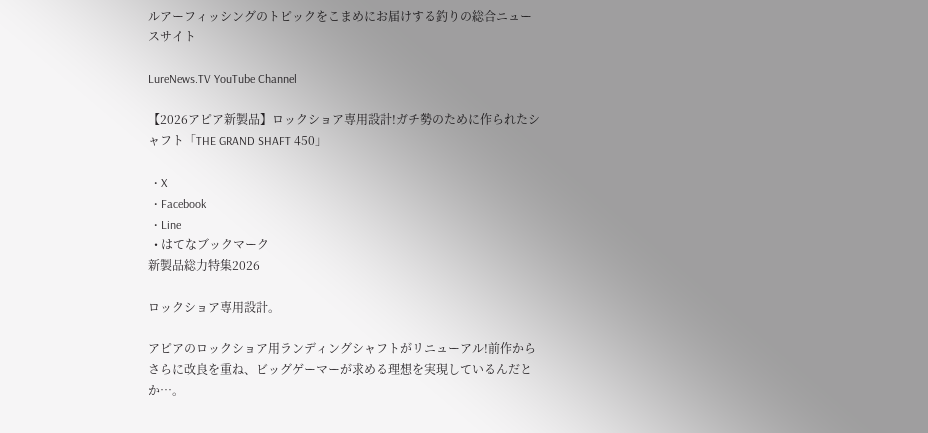ルアーフィッシングのトピックをこまめにお届けする釣りの総合ニュースサイト

LureNews.TV YouTube Channel

【2026アピア新製品】ロックショア専用設計!ガチ勢のために作られたシャフト「THE GRAND SHAFT 450」

  • X
  • Facebook
  • Line
  • はてなブックマーク
新製品総力特集2026

ロックショア専用設計。

アピアのロックショア用ランディングシャフトがリニューアル!前作からさらに改良を重ね、ビッグゲーマーが求める理想を実現しているんだとか…。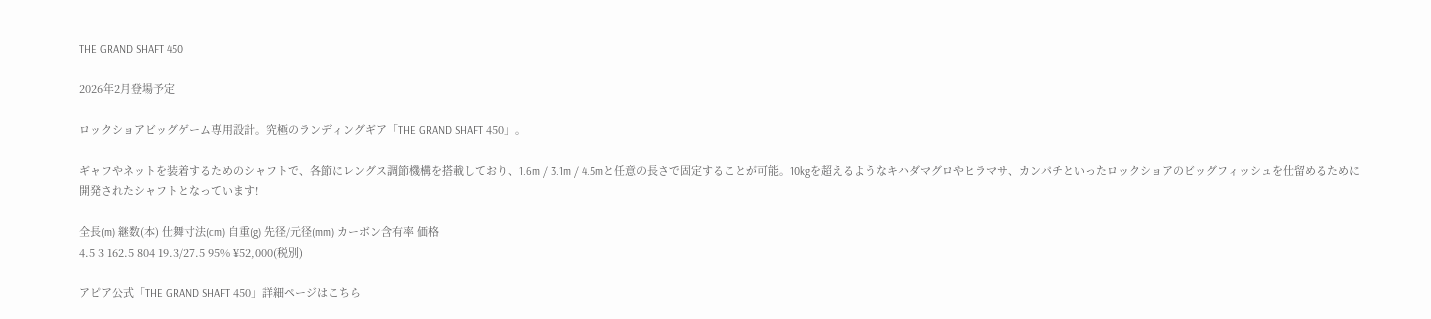THE GRAND SHAFT 450

2026年2月登場予定

ロックショアビッグゲーム専用設計。究極のランディングギア「THE GRAND SHAFT 450」。

ギャフやネットを装着するためのシャフトで、各節にレングス調節機構を搭載しており、1.6m / 3.1m / 4.5mと任意の長さで固定することが可能。10kgを超えるようなキハダマグロやヒラマサ、カンパチといったロックショアのビッグフィッシュを仕留めるために開発されたシャフトとなっています!

全長(m) 継数(本) 仕舞寸法(cm) 自重(g) 先径/元径(mm) カーボン含有率 価格
4.5 3 162.5 804 19.3/27.5 95% ¥52,000(税別)

アピア公式「THE GRAND SHAFT 450」詳細ページはこちら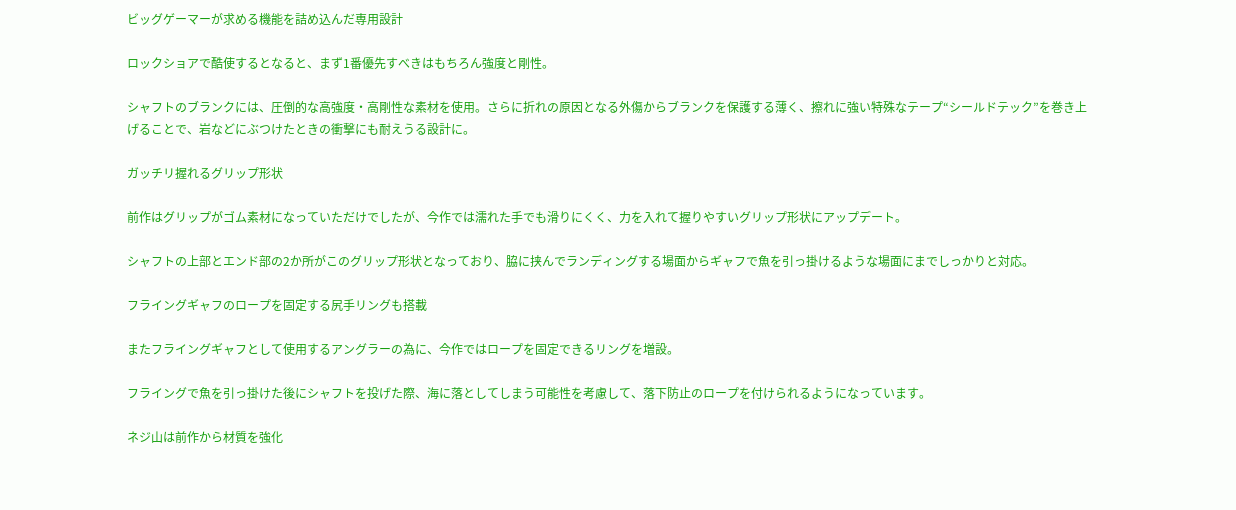ビッグゲーマーが求める機能を詰め込んだ専用設計

ロックショアで酷使するとなると、まず1番優先すべきはもちろん強度と剛性。

シャフトのブランクには、圧倒的な高強度・高剛性な素材を使用。さらに折れの原因となる外傷からブランクを保護する薄く、擦れに強い特殊なテープ“シールドテック”を巻き上げることで、岩などにぶつけたときの衝撃にも耐えうる設計に。

ガッチリ握れるグリップ形状

前作はグリップがゴム素材になっていただけでしたが、今作では濡れた手でも滑りにくく、力を入れて握りやすいグリップ形状にアップデート。

シャフトの上部とエンド部の2か所がこのグリップ形状となっており、脇に挟んでランディングする場面からギャフで魚を引っ掛けるような場面にまでしっかりと対応。

フライングギャフのロープを固定する尻手リングも搭載

またフライングギャフとして使用するアングラーの為に、今作ではロープを固定できるリングを増設。

フライングで魚を引っ掛けた後にシャフトを投げた際、海に落としてしまう可能性を考慮して、落下防止のロープを付けられるようになっています。

ネジ山は前作から材質を強化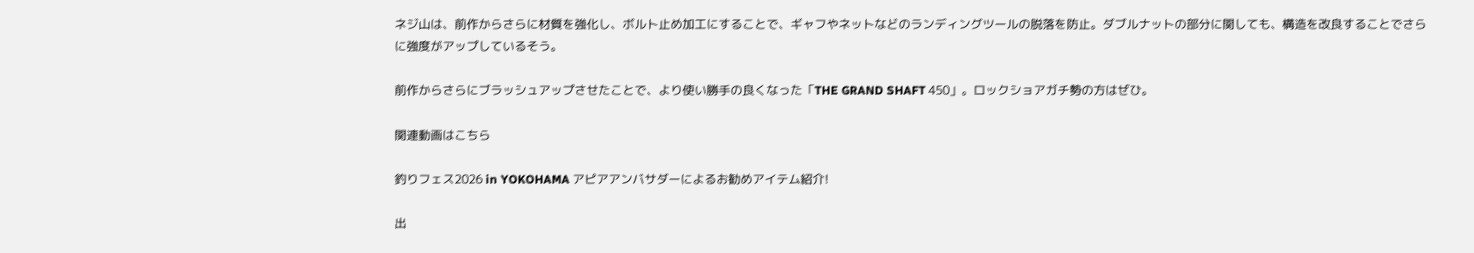ネジ山は、前作からさらに材質を強化し、ボルト止め加工にすることで、ギャフやネットなどのランディングツールの脱落を防止。ダブルナットの部分に関しても、構造を改良することでさらに強度がアップしているそう。

前作からさらにブラッシュアップさせたことで、より使い勝手の良くなった「THE GRAND SHAFT 450」。ロックショアガチ勢の方はぜひ。

関連動画はこちら

釣りフェス2026 in YOKOHAMA アピアアンバサダーによるお勧めアイテム紹介!

出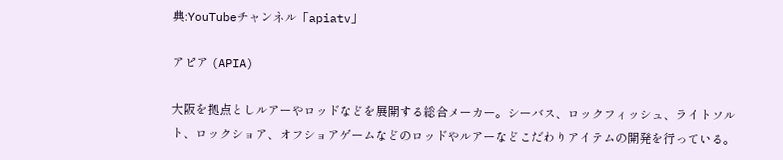典:YouTubeチャンネル「apiatv」

アピア (APIA)

大阪を拠点としルアーやロッドなどを展開する総合メーカー。シーバス、ロックフィッシュ、ライトソルト、ロックショア、オフショアゲームなどのロッドやルアーなどこだわりアイテムの開発を行っている。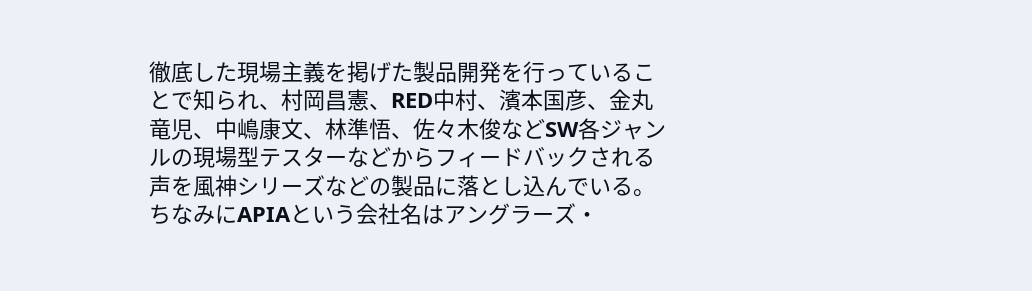徹底した現場主義を掲げた製品開発を行っていることで知られ、村岡昌憲、RED中村、濱本国彦、金丸竜児、中嶋康文、林準悟、佐々木俊などSW各ジャンルの現場型テスターなどからフィードバックされる声を風神シリーズなどの製品に落とし込んでいる。 ちなみにAPIAという会社名はアングラーズ・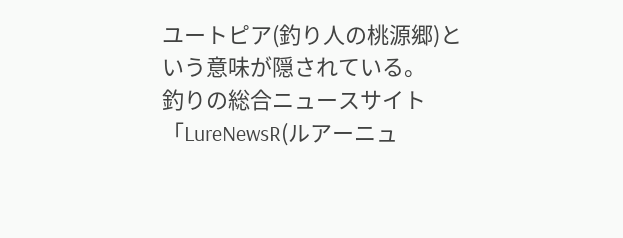ユートピア(釣り人の桃源郷)という意味が隠されている。
釣りの総合ニュースサイト「LureNewsR(ルアーニュ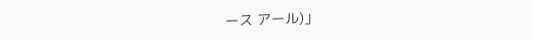ース アール)」